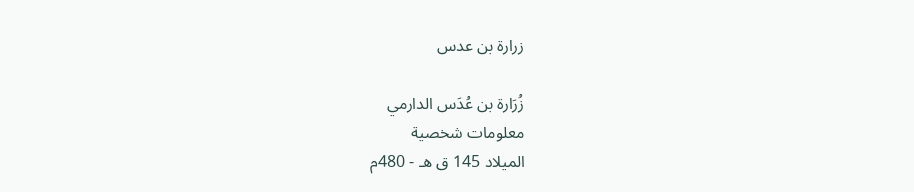زرارة بن عدس

زُرَارة بن عُدَس الدارمي
معلومات شخصية
الميلاد 145 ق هـ - 480م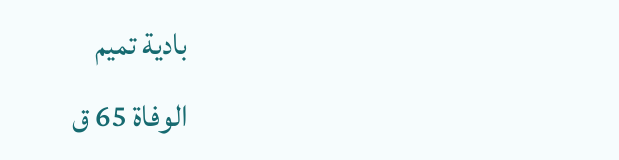بادية تميم
الوفاة 65 ق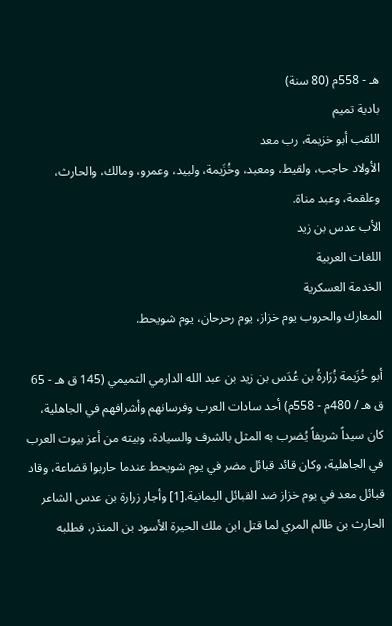هـ - 558م (80 سنة)
بادية تميم
اللقب أبو خزيمة، رب معد
الأولاد حاجب، ولقيط، ومعبد، وخُزَيمة، ولبيد، وعمرو، ومالك، والحارث، وعلقمة، وعبد مناة.
الأب عدس بن زيد
اللغات العربية
الخدمة العسكرية
المعارك والحروب يوم خزاز، يوم رحرحان، يوم شويحط.

أبو خُزَيمة زُرَارةُ بن عُدَس بن زيد بن عبد الله الدارمي التميمي (145 ق هـ - 65 ق هـ / 480م - 558م) أحد سادات العرب وفرسانهم وأشرافهم في الجاهلية، كان سيداً شريفاً يُضرب به المثل بالشرف والسيادة، وبيته من أعز بيوت العرب في الجاهلية، وكان قائد قبائل مضر في يوم شويحط عندما حاربوا قضاعة، وقاد قبائل معد في يوم خزاز ضد القبائل اليمانية.[1] وأجار زرارة بن عدس الشاعر الحارث بن ظالم المري لما قتل ابن ملك الحيرة الأسود بن المنذر، فطلبه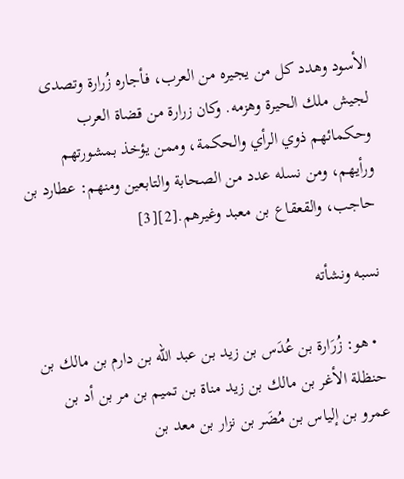الأسود وهدد كل من يجيره من العرب، فأجاره زُرارة وتصدى لجيش ملك الحيرة وهزمه. وكان زرارة من قضاة العرب وحكمائهم ذوي الرأي والحكمة، وممن يؤخذ بمشورتهم ورأيهم، ومن نسله عدد من الصحابة والتابعين ومنهم: عطارد بن حاجب، والقعقاع بن معبد وغيرهم.[2][3]

نسبه ونشأته

  • هو: زُرَارة بن عُدَس بن زيد بن عبد الله بن دارم بن مالك بن حنظلة الأغر بن مالك بن زيد مناة بن تميم بن مر بن أد بن عمرو بن إلياس بن مُضَر بن نزار بن معد بن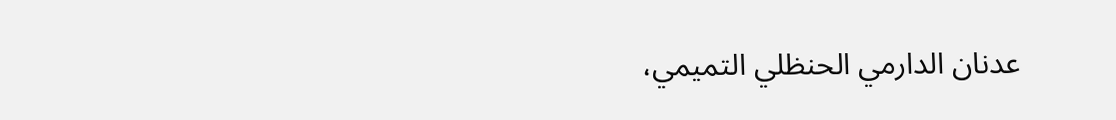عدنان الدارمي الحنظلي التميمي،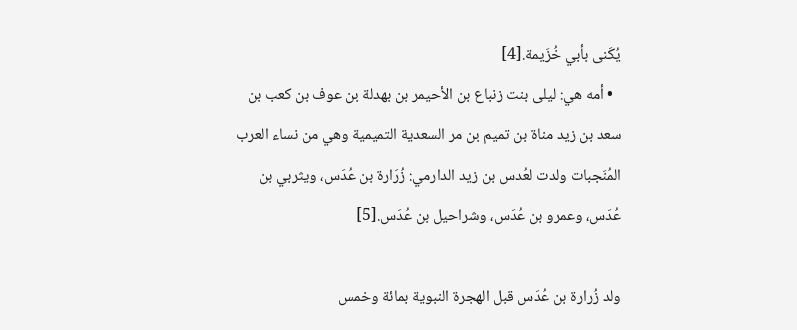يُكَنى بأبي خُزَيمة.[4]
  • أمه هي: ليلى بنت زنباع بن الأحيمر بن بهدلة بن عوف بن كعب بن سعد بن زيد مناة بن تميم بن مر السعدية التميمية وهي من نساء العرب المُنَجبات ولدت لعُدس بن زيد الدارمي: زُرَارة بن عُدَس، ويثربي بن عُدَس، وعمرو بن عُدَس، وشراحيل بن عُدَس.[5]

ولد زُرارة بن عُدَس قبل الهجرة النبوية بمائة وخمس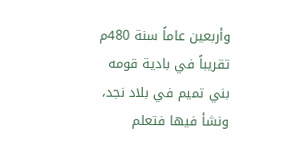وأربعين عاماً سنة 480م تقريباً في بادية قومه بني تميم في بلاد نجد، ونشأ فيها فتعلم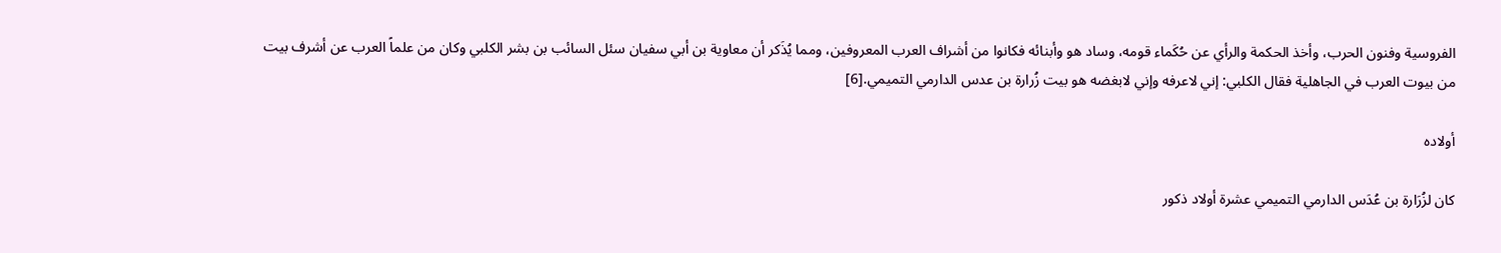الفروسية وفنون الحرب، وأخذ الحكمة والرأي عن حُكَماء قومه، وساد هو وأبنائه فكانوا من أشراف العرب المعروفين، ومما يُذَكر أن معاوية بن أبي سفيان سئل السائب بن بشر الكلبي وكان من علماً العرب عن أشرف بيت من بيوت العرب في الجاهلية فقال الكلبي: إني لاعرفه وإني لابغضه هو بيت زُرارة بن عدس الدارمي التميمي.[6]

أولاده

كان لزُرَارة بن عُدَس الدارمي التميمي عشرة أولاد ذكور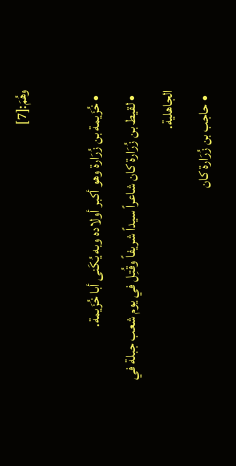وهُمَ:[7]

  • خُزَيمة بن زُرَارة وهو أكبر أولاده وبه يُكَنى أبا خُزَيمة.
  • لقيط بن زُرَارة كان شاعراً سيداً شريفاً وقُتِل في يوم شعب جبلة في الجاهلية.
  • حاجب بن زُرَارة كان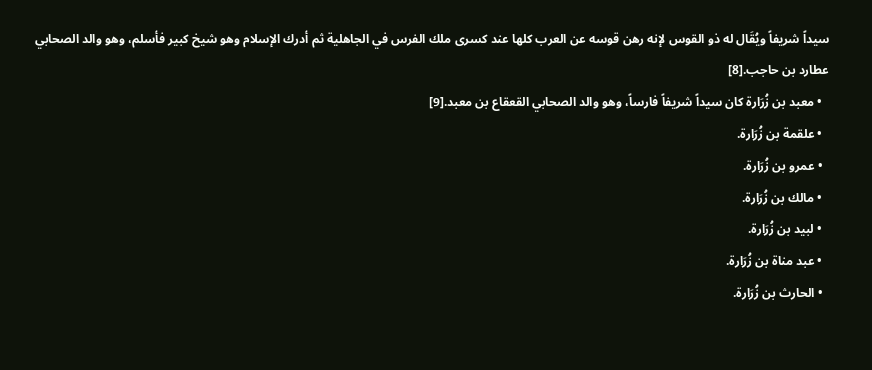سيداً شريفاً ويُقَال له ذو القوس لإنه رهن قوسه عن العرب كلها عند كسرى ملك الفرس في الجاهلية ثم أدرك الإسلام وهو شيخ كبير فأسلم، وهو والد الصحابي عطارد بن حاجب.[8]
  • معبد بن زُرَارة كان سيداً شريفاً فارساً، وهو والد الصحابي القعقاع بن معبد.[9]
  • علقمة بن زُرَارة.
  • عمرو بن زُرَارة.
  • مالك بن زُرَارة.
  • لبيد بن زُرَارة.
  • عبد مناة بن زُرَارة.
  • الحارث بن زُرَارة.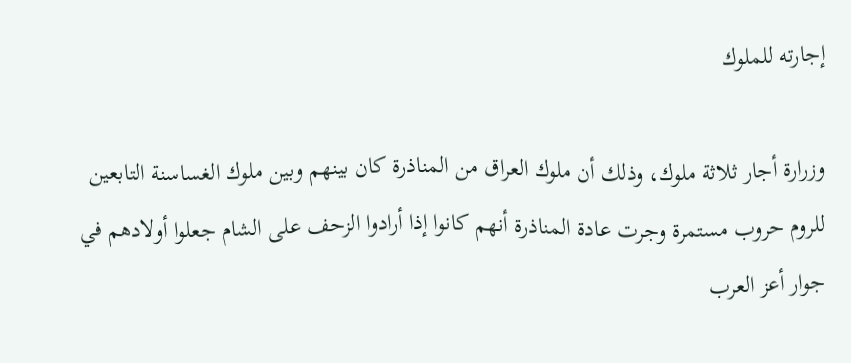إجارته للملوك

وزرارة أجار ثلاثة ملوك، وذلك أن ملوك العراق من المناذرة كان بينهم وبين ملوك الغساسنة التابعين للروم حروب مستمرة وجرت عادة المناذرة أنهم كانوا إذا أرادوا الزحف على الشام جعلوا أولادهم في جوار أعز العرب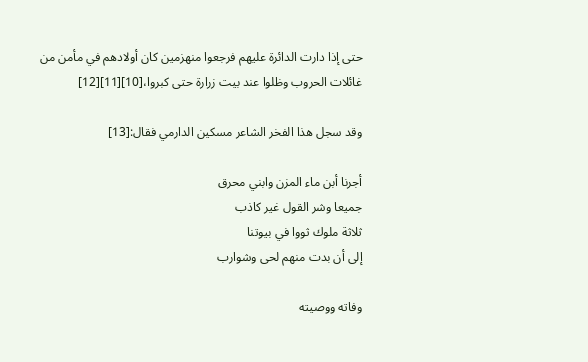حتى إذا دارت الدائرة عليهم فرجعوا منهزمين كان أولادهم في مأمن من غائلات الحروب وظلوا عند بيت زرارة حتى كبروا،[10][11][12]

وقد سجل هذا الفخر الشاعر مسكين الدارمي فقال:[13]

أجرنا أبن ماء المزن وابني محرق
جميعا وشر القول غير كاذب
ثلاثة ملوك ثووا في بيوتنا
إلى أن بدت منهم لحى وشوارب

وفاته ووصيته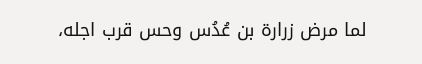لما مرض زرارة بن عُدُس وحس قرب اجله،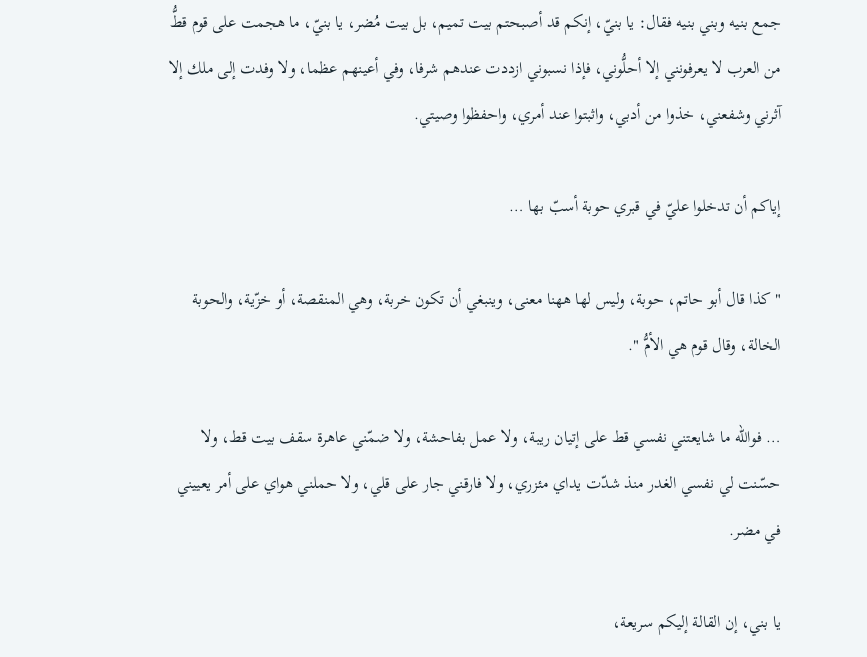جمع بنيه وبني بنيه فقال: يا بنيّ، إنكم قد أصبحتم بيت تميم، بل بيت مُضر، يا بنيّ، ما هجمت على قوم قطُّ من العرب لا يعرفونني إلا أحلُّوني، فإذا نسبوني ازددت عندهم شرفا، وفي أعينهم عظما، ولا وفدت إلى ملك إلا آثرني وشفعني، خذوا من أدبي، واثبتوا عند أمري، واحفظوا وصيتي.

إياكم أن تدخلوا عليّ في قبري حوبة أسبّ بها …

"كذا قال أبو حاتم، حوبة، وليس لها ههنا معنى، وينبغي أن تكون خربة، وهي المنقصة، أو خزّية، والحوبة الخالة، وقال قوم هي الأمُّ ".

… فوالله ما شايعتني نفسي قط على إتيان ريبة، ولا عمل بفاحشة، ولا ضمّني عاهرة سقف بيت قط، ولا حسّنت لي نفسي الغدر منذ شدّت يداي مئزري، ولا فارقني جار على قلي، ولا حملني هواي على أمر يعييني في مضر.

يا بني، إن القالة إليكم سريعة،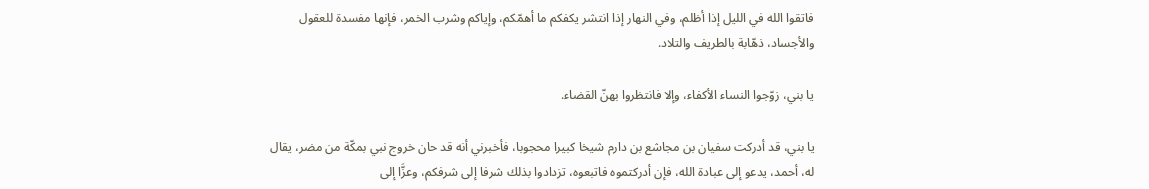فاتقوا الله في الليل إذا أظلم، وفي النهار إذا انتشر يكفكم ما أهمّكم، وإياكم وشرب الخمر، فإنها مفسدة للعقول والأجساد، ذهّابة بالطريف والتلاد.

يا بني، زوّجوا النساء الأكفاء، وإلا فانتظروا بهنّ القضاء.

يا بني، قد أدركت سفيان بن مجاشع بن دارم شيخا كبيرا محجوبا، فأخبرني أنه قد حان خروج نبي بمكّة من مضر، يقال له، أحمد، يدعو إلى عبادة الله، فإن أدركتموه فاتبعوه، تزدادوا بذلك شرفا إلى شرفكم، وعزَّا إلى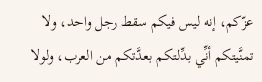عزّكم، إنه ليس فيكم سقط رجل واحد، ولا تمنَّيتكم أنِّي بدِّلتكم بعدَّتكم من العرب، ولولا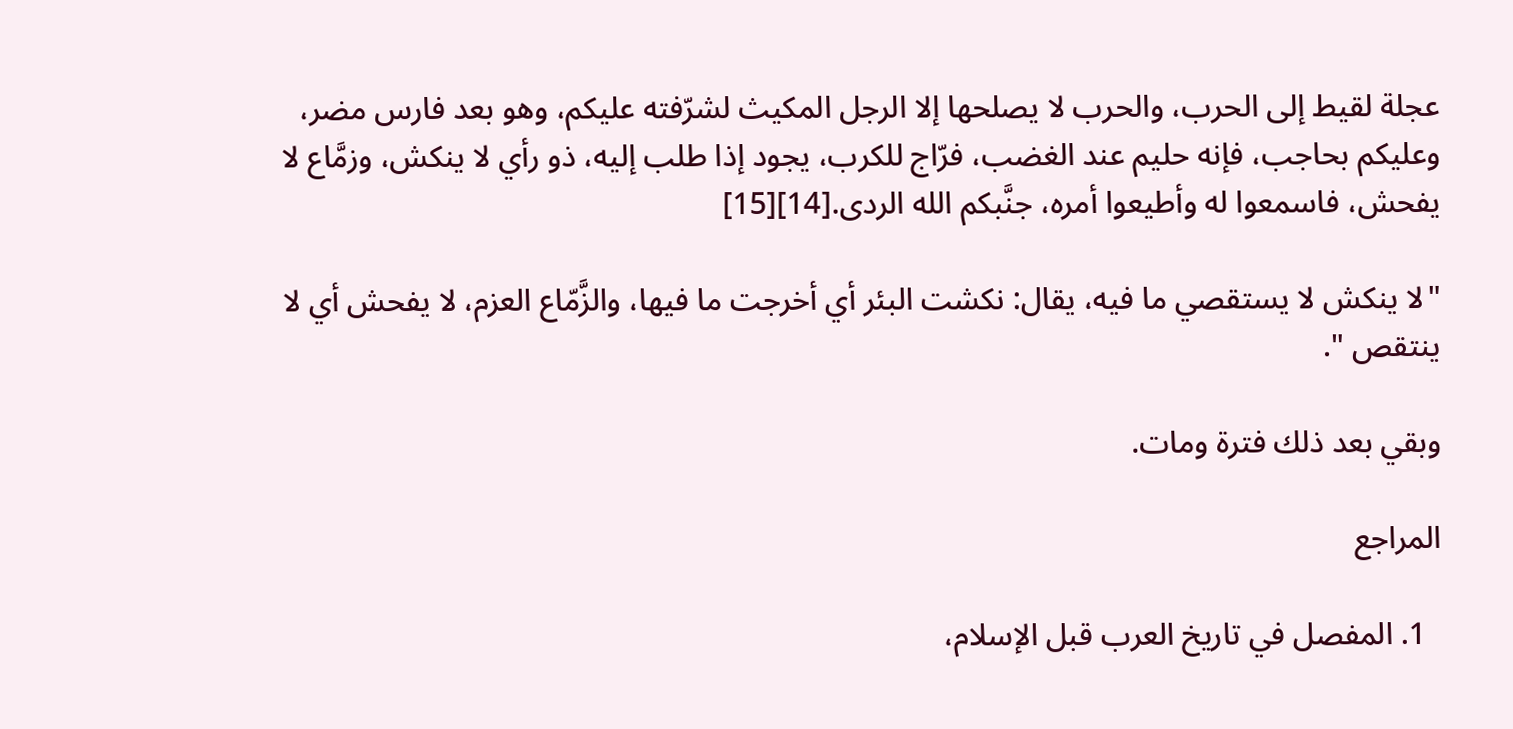عجلة لقيط إلى الحرب، والحرب لا يصلحها إلا الرجل المكيث لشرّفته عليكم، وهو بعد فارس مضر، وعليكم بحاجب، فإنه حليم عند الغضب، فرّاج للكرب، يجود إذا طلب إليه، ذو رأي لا ينكش، وزمَّاع لا يفحش، فاسمعوا له وأطيعوا أمره، جنَّبكم الله الردى.[14][15]

"لا ينكش لا يستقصي ما فيه، يقال: نكشت البئر أي أخرجت ما فيها، والزَّمّاع العزم، لا يفحش أي لا ينتقص ".

وبقي بعد ذلك فترة ومات.

المراجع

  1. المفصل في تاريخ العرب قبل الإسلام،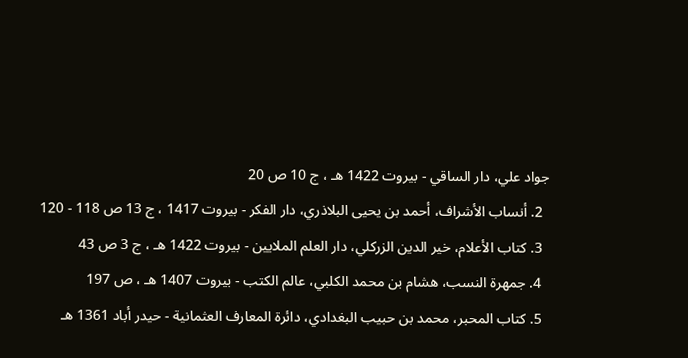جواد علي، دار الساقي - بيروت 1422 هـ ، ج 10 ص 20
  2. أنساب الأشراف، أحمد بن يحيى البلاذري، دار الفكر - بيروت 1417 ، ج 13 ص 118 - 120
  3. كتاب الأعلام، خير الدين الزركلي، دار العلم الملايين - بيروت 1422 هـ ، ج 3 ص 43
  4. جمهرة النسب، هشام بن محمد الكلبي، عالم الكتب - بيروت 1407 هـ ، ص 197
  5. كتاب المحبر، محمد بن حبيب البغدادي، دائرة المعارف العثمانية - حيدر أباد 1361 هـ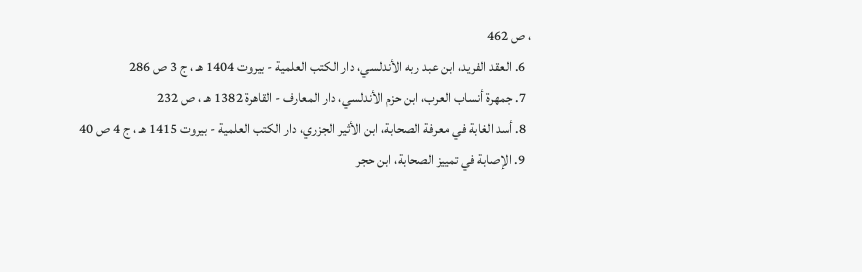، ص 462
  6. العقد الفريد، ابن عبد ربه الأندلسي، دار الكتب العلمية - بيروت 1404 هـ ، ج 3 ص 286
  7. جمهرة أنساب العرب، ابن حزم الأندلسي، دار المعارف - القاهرة 1382 هـ ، ص 232
  8. أسد الغابة في معرفة الصحابة، ابن الأثير الجزري، دار الكتب العلمية - بيروت 1415 هـ ، ج 4 ص 40
  9. الإصابة في تمييز الصحابة، ابن حجر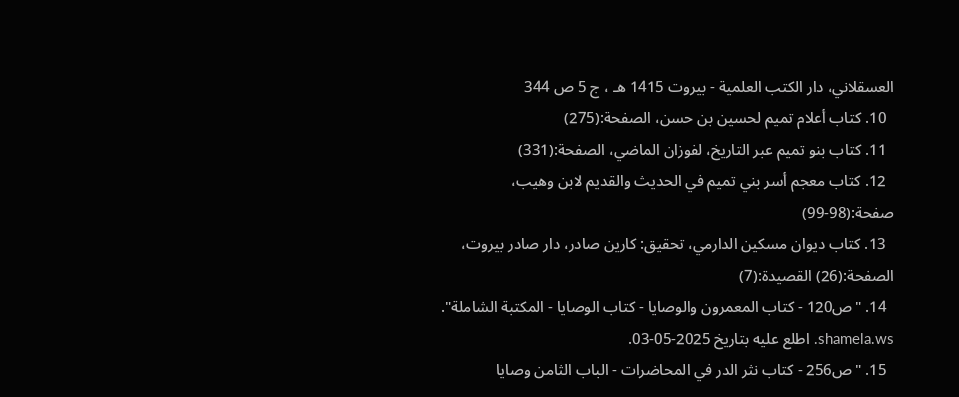العسقلاني، دار الكتب العلمية - بيروت 1415 هـ ، ج 5 ص 344
  10. كتاب أعلام تميم لحسين بن حسن، الصفحة:(275)
  11. كتاب بنو تميم عبر التاريخ، لفوزان الماضي، الصفحة:(331)
  12. كتاب معجم أسر بني تميم في الحديث والقديم لابن وهيب، صفحة:(98-99)
  13. كتاب ديوان مسكين الدارمي، تحقيق: كارين صادر، دار صادر بيروت، الصفحة:(26) القصيدة:(7)
  14. "ص120 - كتاب المعمرون والوصايا - كتاب الوصايا - المكتبة الشاملة". shamela.ws. اطلع عليه بتاريخ 2025-05-03.
  15. "ص256 - كتاب نثر الدر في المحاضرات - الباب الثامن وصايا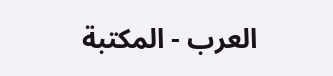العرب - المكتبة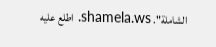الشاملة". shamela.ws. اطلع عليه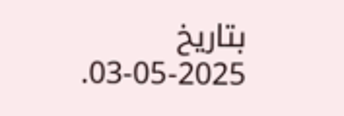بتاريخ 2025-05-03.